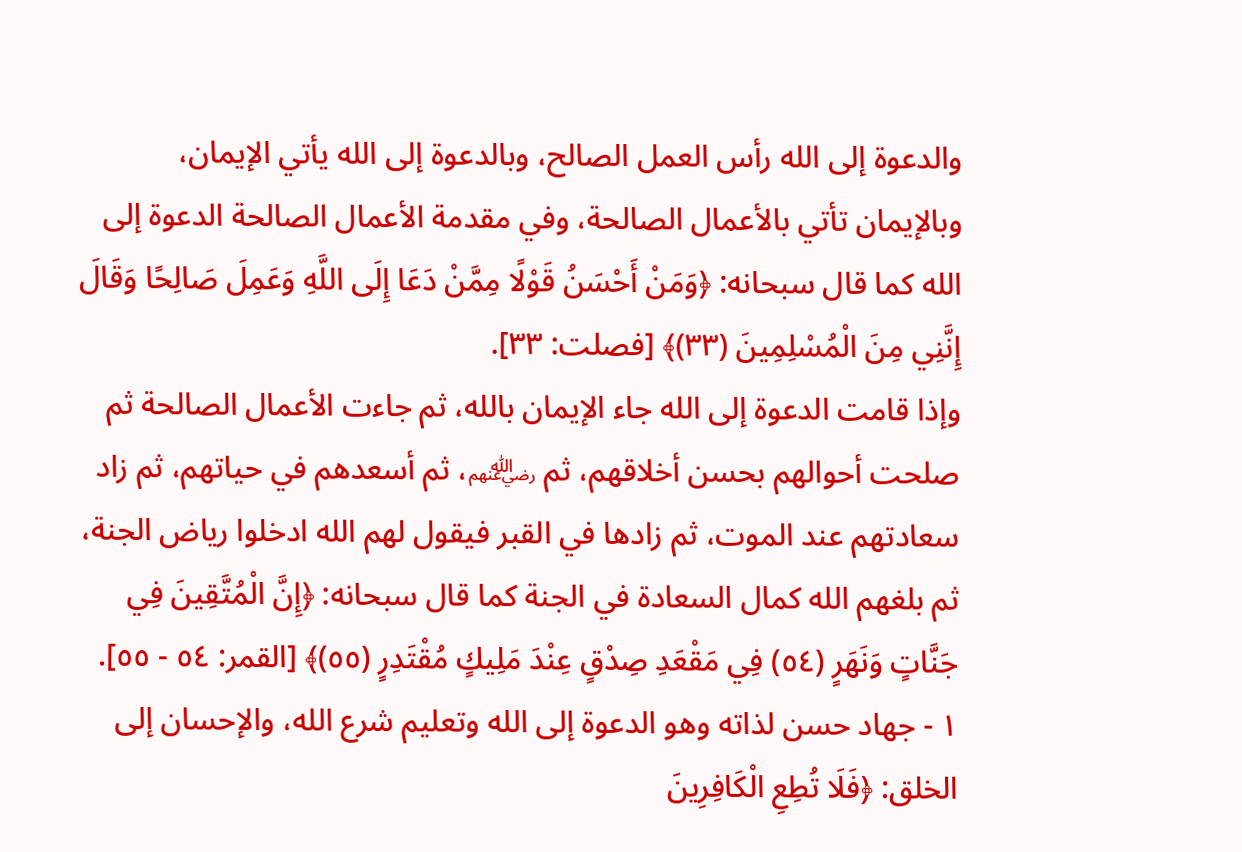والدعوة إلى الله رأس العمل الصالح، وبالدعوة إلى الله يأتي الإيمان، وبالإيمان تأتي بالأعمال الصالحة، وفي مقدمة الأعمال الصالحة الدعوة إلى الله كما قال سبحانه: ﴿وَمَنْ أَحْسَنُ قَوْلًا مِمَّنْ دَعَا إِلَى اللَّهِ وَعَمِلَ صَالِحًا وَقَالَ إِنَّنِي مِنَ الْمُسْلِمِينَ (٣٣)﴾ [فصلت: ٣٣].
وإذا قامت الدعوة إلى الله جاء الإيمان بالله، ثم جاءت الأعمال الصالحة ثم صلحت أحوالهم بحسن أخلاقهم، ثم ﵃، ثم أسعدهم في حياتهم، ثم زاد سعادتهم عند الموت، ثم زادها في القبر فيقول لهم الله ادخلوا رياض الجنة، ثم بلغهم الله كمال السعادة في الجنة كما قال سبحانه: ﴿إِنَّ الْمُتَّقِينَ فِي جَنَّاتٍ وَنَهَرٍ (٥٤) فِي مَقْعَدِ صِدْقٍ عِنْدَ مَلِيكٍ مُقْتَدِرٍ (٥٥)﴾ [القمر: ٥٤ - ٥٥].
١ - جهاد حسن لذاته وهو الدعوة إلى الله وتعليم شرع الله، والإحسان إلى الخلق: ﴿فَلَا تُطِعِ الْكَافِرِينَ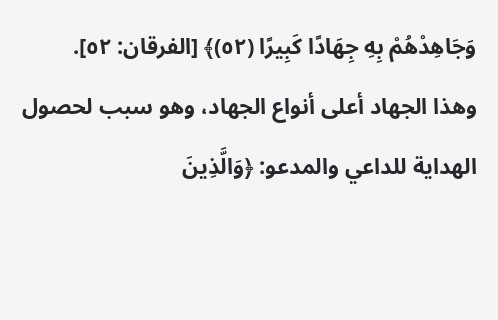وَجَاهِدْهُمْ بِهِ جِهَادًا كَبِيرًا (٥٢)﴾ [الفرقان: ٥٢].
وهذا الجهاد أعلى أنواع الجهاد، وهو سبب لحصول الهداية للداعي والمدعو: ﴿وَالَّذِينَ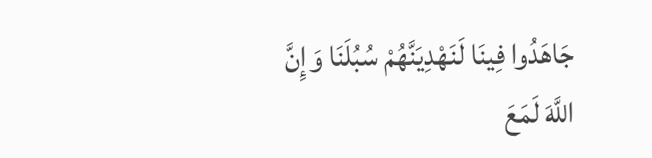جَاهَدُوا فِينَا لَنَهْدِيَنَّهُمْ سُبُلَنَا وَإِنَّ اللَّهَ لَمَعَ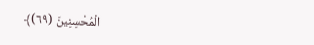الْمُحْسِنِينَ (٦٩)﴾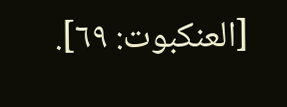[العنكبوت: ٦٩].